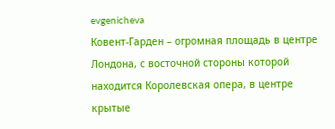evgenicheva
Ковент-Гарден – огромная площадь в центре Лондона, с восточной стороны которой находится Королевская опера, в центре крытые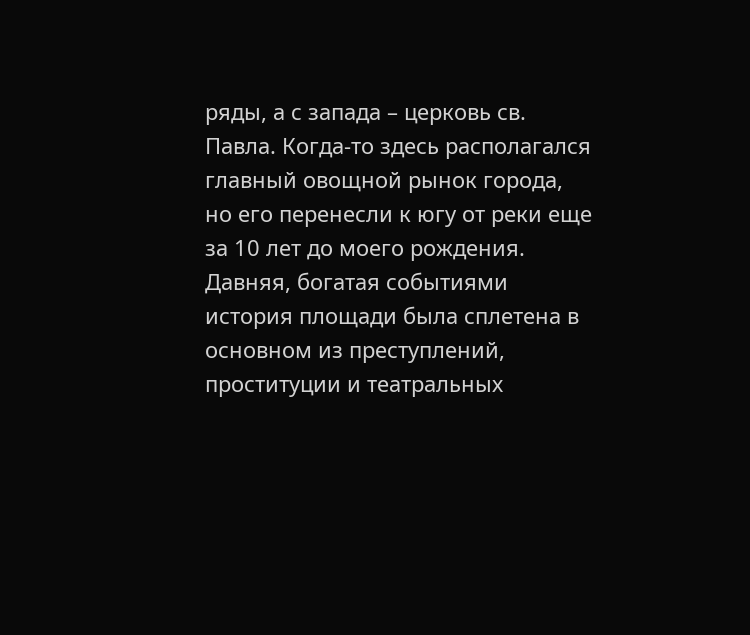ряды, а с запада – церковь св. Павла. Когда-то здесь располагался главный овощной рынок города, но его перенесли к югу от реки еще за 10 лет до моего рождения. Давняя, богатая событиями история площади была сплетена в основном из преступлений, проституции и театральных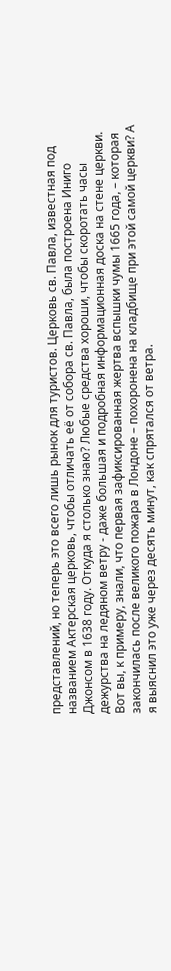представлений, но теперь это всего лишь рынок для туристов. Церковь св. Павла, известная под названием Актерская церковь, чтобы отличать её от собора св. Павла, была построена Иниго Джонсом в 1638 году. Откуда я столько знаю? Любые средства хороши, чтобы скоротать часы дежурства на ледяном ветру - даже большая и подробная информационная доска на стене церкви. Вот вы, к примеру, знали, что первая зафиксированная жертва вспышки чумы 1665 года, – которая закончилась после великого пожара в Лондоне – похоронена на кладбище при этой самой церкви? А я выяснил это уже через десять минут, как спрятался от ветра.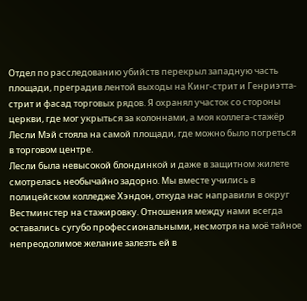Отдел по расследованию убийств перекрыл западную часть площади, преградив лентой выходы на Кинг-стрит и Генриэтта-стрит и фасад торговых рядов. Я охранял участок со стороны церкви, где мог укрыться за колоннами, а моя коллега-стажёр Лесли Мэй стояла на самой площади, где можно было погреться в торговом центре.
Лесли была невысокой блондинкой и даже в защитном жилете смотрелась необычайно задорно. Мы вместе учились в полицейском колледже Хэндон, откуда нас направили в округ Вестминстер на стажировку. Отношения между нами всегда оставались сугубо профессиональными, несмотря на моё тайное непреодолимое желание залезть ей в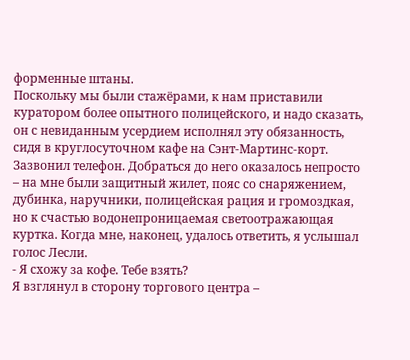форменные штаны.
Поскольку мы были стажёрами, к нам приставили куратором более опытного полицейского, и надо сказать, он с невиданным усердием исполнял эту обязанность, сидя в круглосуточном кафе на Сэнт-Мартинс-корт.
Зазвонил телефон. Добраться до него оказалось непросто – на мне были защитный жилет, пояс со снаряжением, дубинка, наручники, полицейская рация и громоздкая, но к счастью водонепроницаемая светоотражающая куртка. Когда мне, наконец, удалось ответить, я услышал голос Лесли.
- Я схожу за кофе. Тебе взять?
Я взглянул в сторону торгового центра –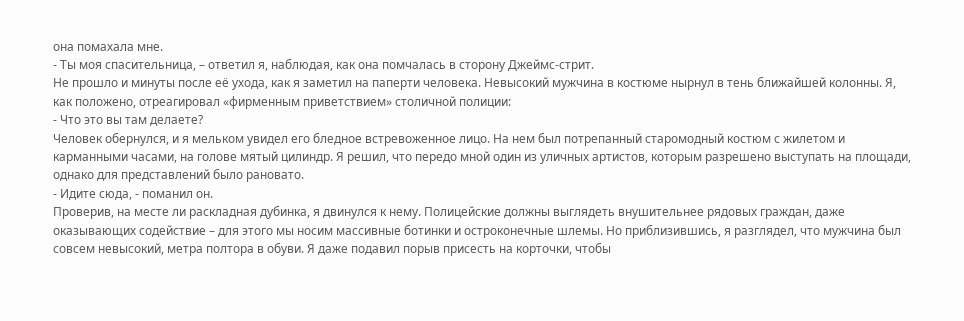она помахала мне.
- Ты моя спасительница, – ответил я, наблюдая, как она помчалась в сторону Джеймс-стрит.
Не прошло и минуты после её ухода, как я заметил на паперти человека. Невысокий мужчина в костюме нырнул в тень ближайшей колонны. Я, как положено, отреагировал «фирменным приветствием» столичной полиции:
- Что это вы там делаете?
Человек обернулся, и я мельком увидел его бледное встревоженное лицо. На нем был потрепанный старомодный костюм с жилетом и карманными часами, на голове мятый цилиндр. Я решил, что передо мной один из уличных артистов, которым разрешено выступать на площади, однако для представлений было рановато.
- Идите сюда, - поманил он.
Проверив, на месте ли раскладная дубинка, я двинулся к нему. Полицейские должны выглядеть внушительнее рядовых граждан, даже оказывающих содействие – для этого мы носим массивные ботинки и остроконечные шлемы. Но приблизившись, я разглядел, что мужчина был совсем невысокий, метра полтора в обуви. Я даже подавил порыв присесть на корточки, чтобы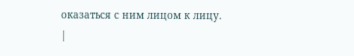оказаться с ним лицом к лицу.
|